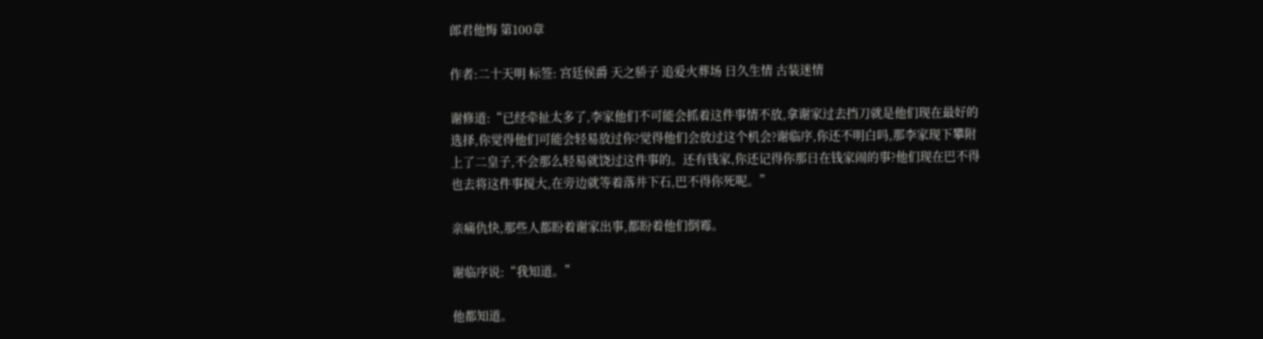郎君他悔 第100章

作者:二十天明 标签: 宫廷侯爵 天之骄子 追爱火葬场 日久生情 古装迷情

谢修道:“已经牵扯太多了,李家他们不可能会抓着这件事情不放,拿谢家过去挡刀就是他们现在最好的选择,你觉得他们可能会轻易放过你?觉得他们会放过这个机会?谢临序,你还不明白吗,那李家现下攀附上了二皇子,不会那么轻易就饶过这件事的。还有钱家,你还记得你那日在钱家闹的事?他们现在巴不得也去将这件事搅大,在旁边就等着落井下石,巴不得你死呢。”

亲痛仇快,那些人都盼着谢家出事,都盼着他们倒霉。

谢临序说:“我知道。”

他都知道。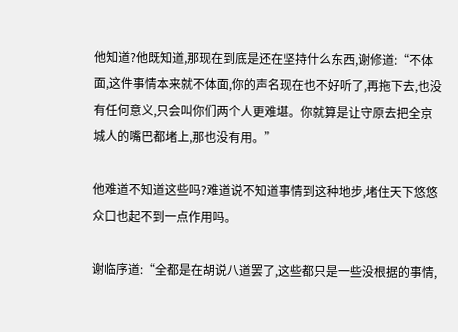他知道?他既知道,那现在到底是还在坚持什么东西,谢修道:“不体面,这件事情本来就不体面,你的声名现在也不好听了,再拖下去,也没有任何意义,只会叫你们两个人更难堪。你就算是让守原去把全京城人的嘴巴都堵上,那也没有用。”

他难道不知道这些吗?难道说不知道事情到这种地步,堵住天下悠悠众口也起不到一点作用吗。

谢临序道:“全都是在胡说八道罢了,这些都只是一些没根据的事情,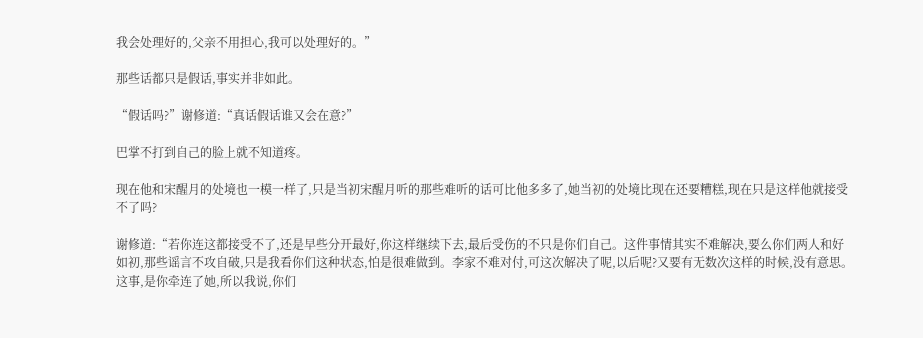我会处理好的,父亲不用担心,我可以处理好的。”

那些话都只是假话,事实并非如此。

“假话吗?”谢修道:“真话假话谁又会在意?”

巴掌不打到自己的脸上就不知道疼。

现在他和宋醒月的处境也一模一样了,只是当初宋醒月听的那些难听的话可比他多多了,她当初的处境比现在还要糟糕,现在只是这样他就接受不了吗?

谢修道:“若你连这都接受不了,还是早些分开最好,你这样继续下去,最后受伤的不只是你们自己。这件事情其实不难解决,要么你们两人和好如初,那些谣言不攻自破,只是我看你们这种状态,怕是很难做到。李家不难对付,可这次解决了呢,以后呢?又要有无数次这样的时候,没有意思。这事,是你牵连了她,所以我说,你们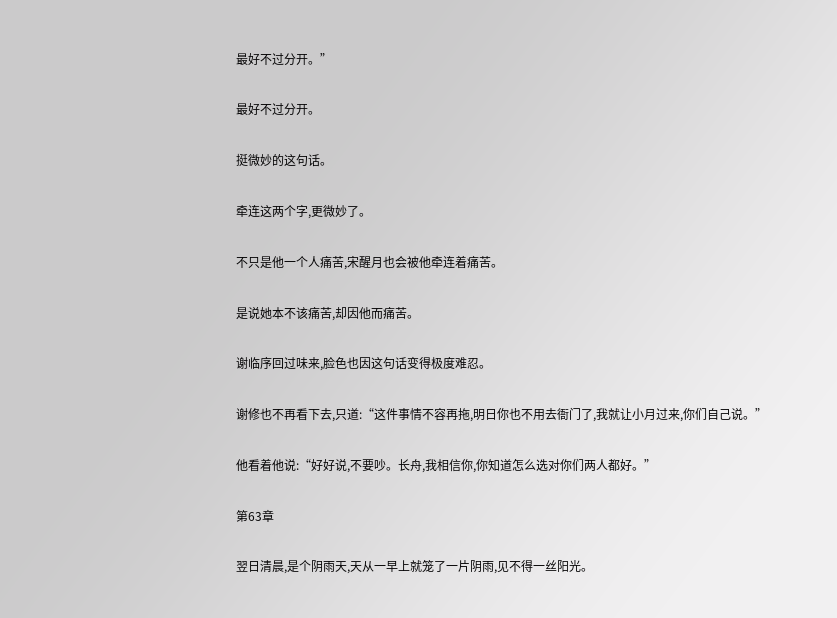最好不过分开。”

最好不过分开。

挺微妙的这句话。

牵连这两个字,更微妙了。

不只是他一个人痛苦,宋醒月也会被他牵连着痛苦。

是说她本不该痛苦,却因他而痛苦。

谢临序回过味来,脸色也因这句话变得极度难忍。

谢修也不再看下去,只道:“这件事情不容再拖,明日你也不用去衙门了,我就让小月过来,你们自己说。”

他看着他说:“好好说,不要吵。长舟,我相信你,你知道怎么选对你们两人都好。”

第63章

翌日清晨,是个阴雨天,天从一早上就笼了一片阴雨,见不得一丝阳光。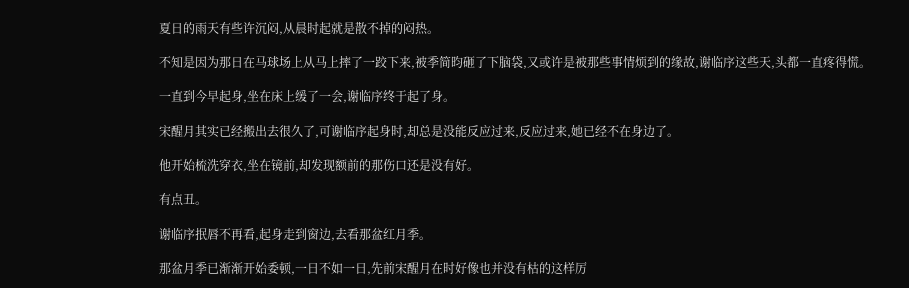夏日的雨天有些许沉闷,从晨时起就是散不掉的闷热。

不知是因为那日在马球场上从马上摔了一跤下来,被季简昀砸了下脑袋,又或许是被那些事情烦到的缘故,谢临序这些天,头都一直疼得慌。

一直到今早起身,坐在床上缓了一会,谢临序终于起了身。

宋醒月其实已经搬出去很久了,可谢临序起身时,却总是没能反应过来,反应过来,她已经不在身边了。

他开始梳洗穿衣,坐在镜前,却发现额前的那伤口还是没有好。

有点丑。

谢临序抿唇不再看,起身走到窗边,去看那盆红月季。

那盆月季已渐渐开始委顿,一日不如一日,先前宋醒月在时好像也并没有枯的这样厉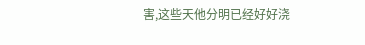害,这些天他分明已经好好浇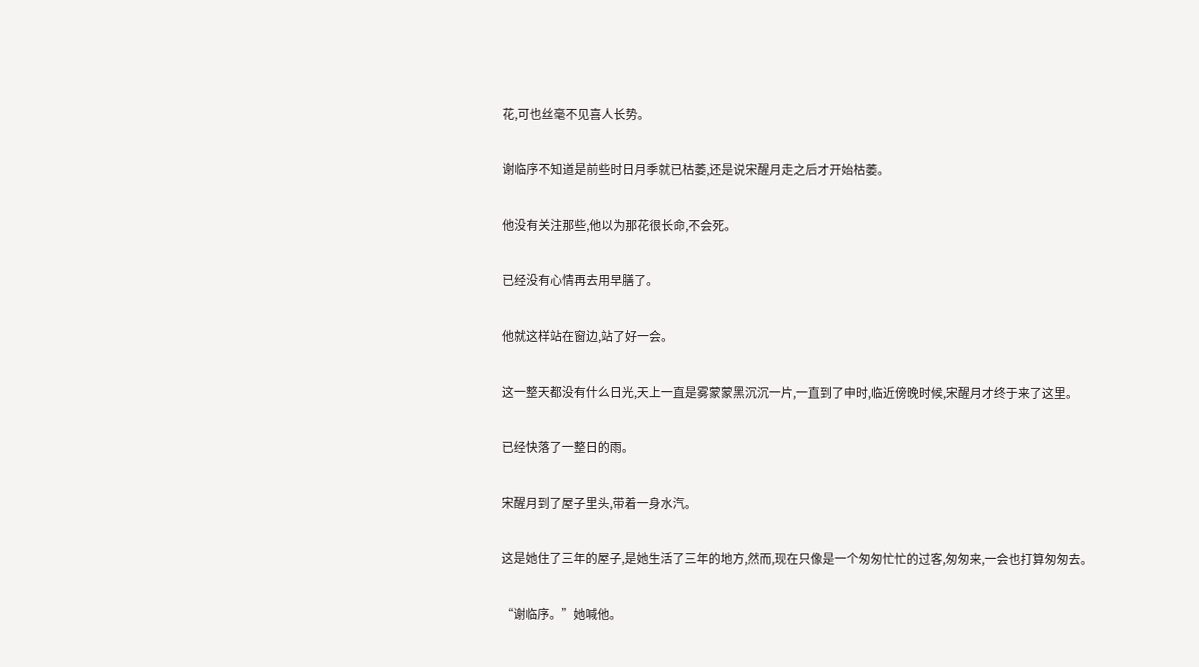花,可也丝毫不见喜人长势。

谢临序不知道是前些时日月季就已枯萎,还是说宋醒月走之后才开始枯萎。

他没有关注那些,他以为那花很长命,不会死。

已经没有心情再去用早膳了。

他就这样站在窗边,站了好一会。

这一整天都没有什么日光,天上一直是雾蒙蒙黑沉沉一片,一直到了申时,临近傍晚时候,宋醒月才终于来了这里。

已经快落了一整日的雨。

宋醒月到了屋子里头,带着一身水汽。

这是她住了三年的屋子,是她生活了三年的地方,然而,现在只像是一个匆匆忙忙的过客,匆匆来,一会也打算匆匆去。

“谢临序。”她喊他。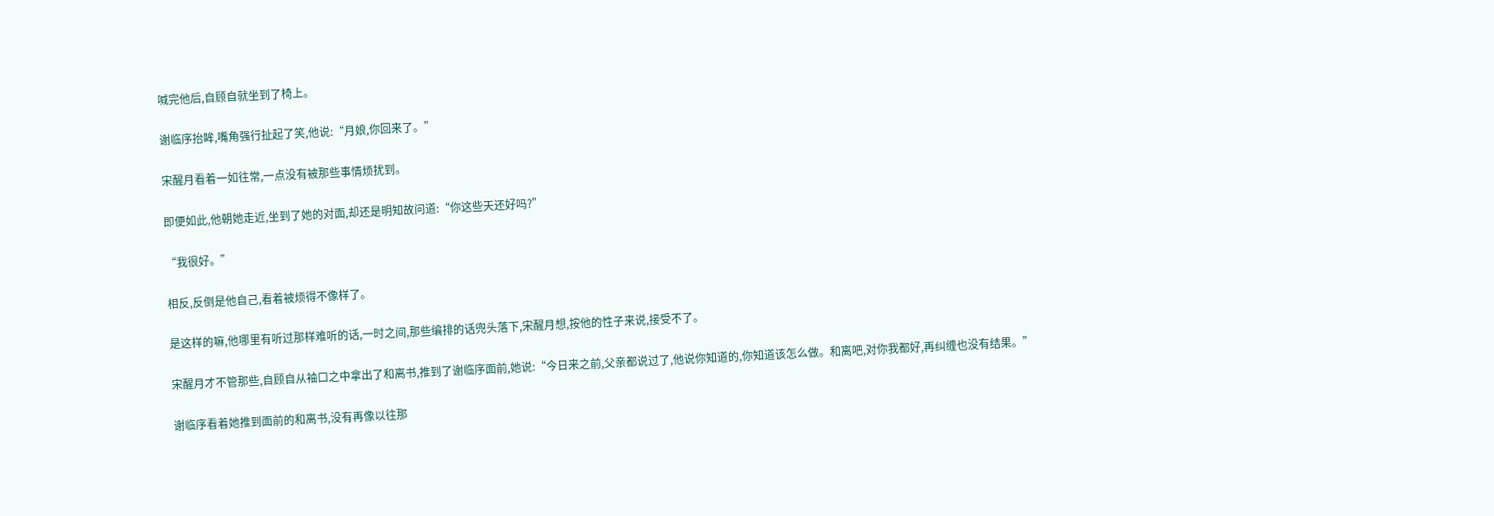喊完他后,自顾自就坐到了椅上。

谢临序抬眸,嘴角强行扯起了笑,他说:“月娘,你回来了。”

宋醒月看着一如往常,一点没有被那些事情烦扰到。

即便如此,他朝她走近,坐到了她的对面,却还是明知故问道:“你这些天还好吗?”

“我很好。”

相反,反倒是他自己,看着被烦得不像样了。

是这样的嘛,他哪里有听过那样难听的话,一时之间,那些编排的话兜头落下,宋醒月想,按他的性子来说,接受不了。

宋醒月才不管那些,自顾自从袖口之中拿出了和离书,推到了谢临序面前,她说:“今日来之前,父亲都说过了,他说你知道的,你知道该怎么做。和离吧,对你我都好,再纠缠也没有结果。”

谢临序看着她推到面前的和离书,没有再像以往那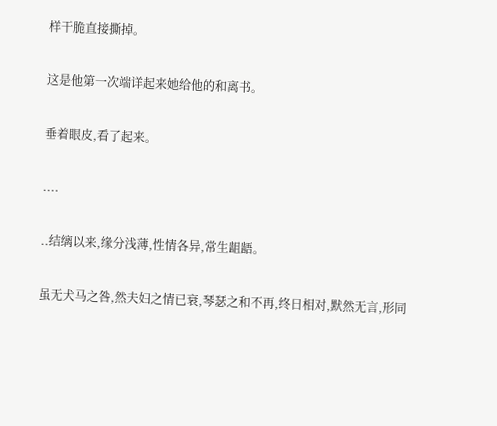样干脆直接撕掉。

这是他第一次端详起来她给他的和离书。

垂着眼皮,看了起来。

....

..结缡以来,缘分浅薄,性情各异,常生龃龉。

虽无犬马之咎,然夫妇之情已衰,琴瑟之和不再,终日相对,默然无言,形同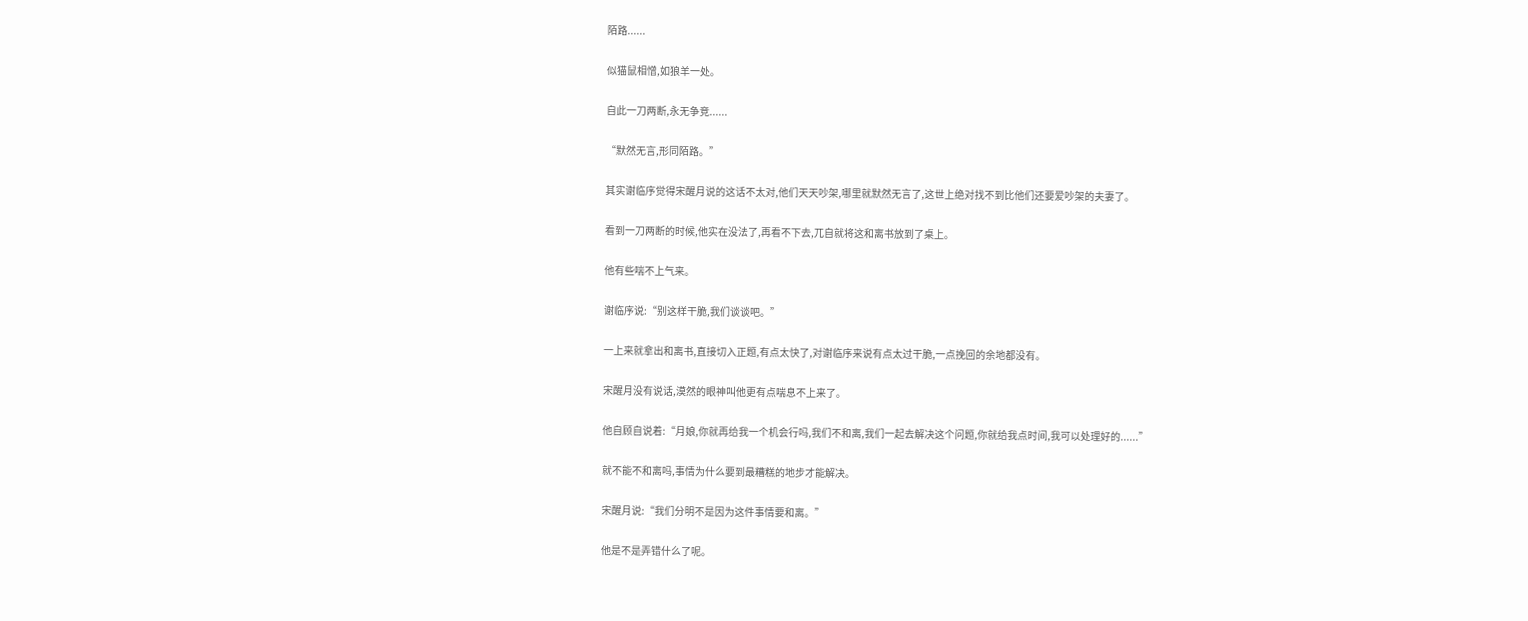陌路......

似猫鼠相憎,如狼羊一处。

自此一刀两断,永无争竞......

“默然无言,形同陌路。”

其实谢临序觉得宋醒月说的这话不太对,他们天天吵架,哪里就默然无言了,这世上绝对找不到比他们还要爱吵架的夫妻了。

看到一刀两断的时候,他实在没法了,再看不下去,兀自就将这和离书放到了桌上。

他有些喘不上气来。

谢临序说:“别这样干脆,我们谈谈吧。”

一上来就拿出和离书,直接切入正题,有点太快了,对谢临序来说有点太过干脆,一点挽回的余地都没有。

宋醒月没有说话,漠然的眼神叫他更有点喘息不上来了。

他自顾自说着:“月娘,你就再给我一个机会行吗,我们不和离,我们一起去解决这个问题,你就给我点时间,我可以处理好的......”

就不能不和离吗,事情为什么要到最糟糕的地步才能解决。

宋醒月说:“我们分明不是因为这件事情要和离。”

他是不是弄错什么了呢。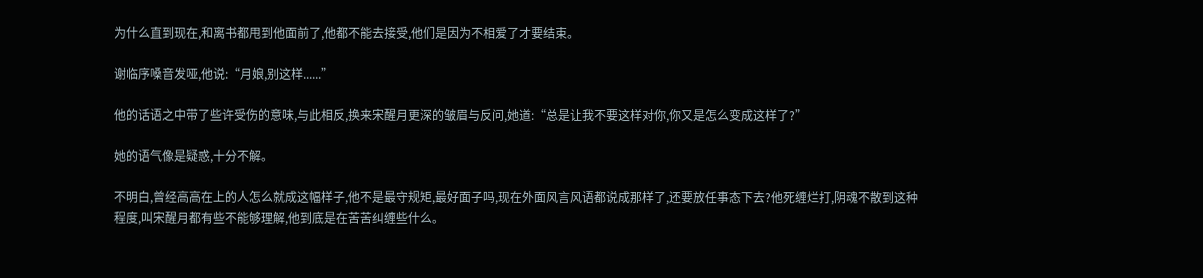为什么直到现在,和离书都甩到他面前了,他都不能去接受,他们是因为不相爱了才要结束。

谢临序嗓音发哑,他说:“月娘,别这样......”

他的话语之中带了些许受伤的意味,与此相反,换来宋醒月更深的皱眉与反问,她道:“总是让我不要这样对你,你又是怎么变成这样了?”

她的语气像是疑惑,十分不解。

不明白,曾经高高在上的人怎么就成这幅样子,他不是最守规矩,最好面子吗,现在外面风言风语都说成那样了,还要放任事态下去?他死缠烂打,阴魂不散到这种程度,叫宋醒月都有些不能够理解,他到底是在苦苦纠缠些什么。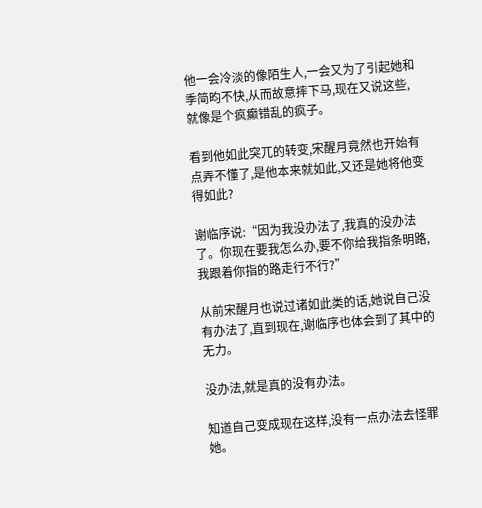他一会冷淡的像陌生人,一会又为了引起她和季简昀不快,从而故意摔下马,现在又说这些,就像是个疯癫错乱的疯子。

看到他如此突兀的转变,宋醒月竟然也开始有点弄不懂了,是他本来就如此,又还是她将他变得如此?

谢临序说:“因为我没办法了,我真的没办法了。你现在要我怎么办,要不你给我指条明路,我跟着你指的路走行不行?”

从前宋醒月也说过诸如此类的话,她说自己没有办法了,直到现在,谢临序也体会到了其中的无力。

没办法,就是真的没有办法。

知道自己变成现在这样,没有一点办法去怪罪她。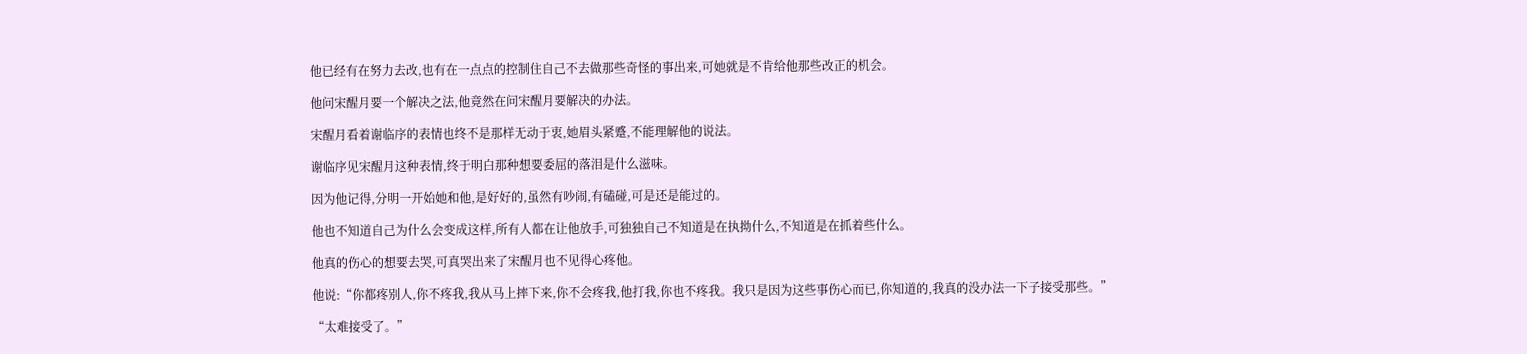他已经有在努力去改,也有在一点点的控制住自己不去做那些奇怪的事出来,可她就是不肯给他那些改正的机会。

他问宋醒月要一个解决之法,他竟然在问宋醒月要解决的办法。

宋醒月看着谢临序的表情也终不是那样无动于衷,她眉头紧蹙,不能理解他的说法。

谢临序见宋醒月这种表情,终于明白那种想要委屈的落泪是什么滋味。

因为他记得,分明一开始她和他,是好好的,虽然有吵闹,有磕碰,可是还是能过的。

他也不知道自己为什么会变成这样,所有人都在让他放手,可独独自己不知道是在执拗什么,不知道是在抓着些什么。

他真的伤心的想要去哭,可真哭出来了宋醒月也不见得心疼他。

他说:“你都疼别人,你不疼我,我从马上摔下来,你不会疼我,他打我,你也不疼我。我只是因为这些事伤心而已,你知道的,我真的没办法一下子接受那些。”

“太难接受了。”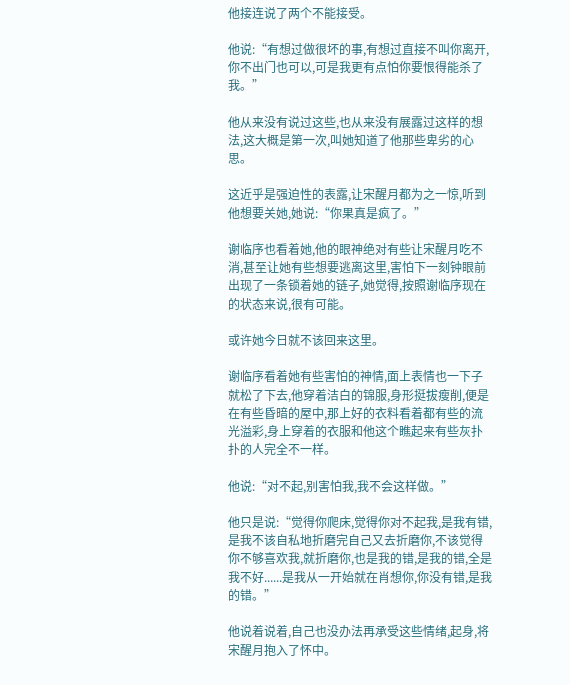他接连说了两个不能接受。

他说:“有想过做很坏的事,有想过直接不叫你离开,你不出门也可以,可是我更有点怕你要恨得能杀了我。”

他从来没有说过这些,也从来没有展露过这样的想法,这大概是第一次,叫她知道了他那些卑劣的心思。

这近乎是强迫性的表露,让宋醒月都为之一惊,听到他想要关她,她说:“你果真是疯了。”

谢临序也看着她,他的眼神绝对有些让宋醒月吃不消,甚至让她有些想要逃离这里,害怕下一刻钟眼前出现了一条锁着她的链子,她觉得,按照谢临序现在的状态来说,很有可能。

或许她今日就不该回来这里。

谢临序看着她有些害怕的神情,面上表情也一下子就松了下去,他穿着洁白的锦服,身形挺拔瘦削,便是在有些昏暗的屋中,那上好的衣料看着都有些的流光溢彩,身上穿着的衣服和他这个瞧起来有些灰扑扑的人完全不一样。

他说:“对不起,别害怕我,我不会这样做。”

他只是说:“觉得你爬床,觉得你对不起我,是我有错,是我不该自私地折磨完自己又去折磨你,不该觉得你不够喜欢我,就折磨你,也是我的错,是我的错,全是我不好......是我从一开始就在肖想你,你没有错,是我的错。”

他说着说着,自己也没办法再承受这些情绪,起身,将宋醒月抱入了怀中。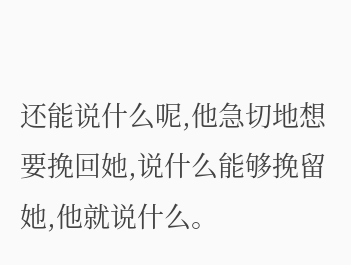还能说什么呢,他急切地想要挽回她,说什么能够挽留她,他就说什么。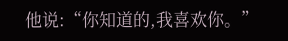他说:“你知道的,我喜欢你。”